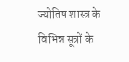ज्योतिष शास्त्र के विभिन्न सूत्रों के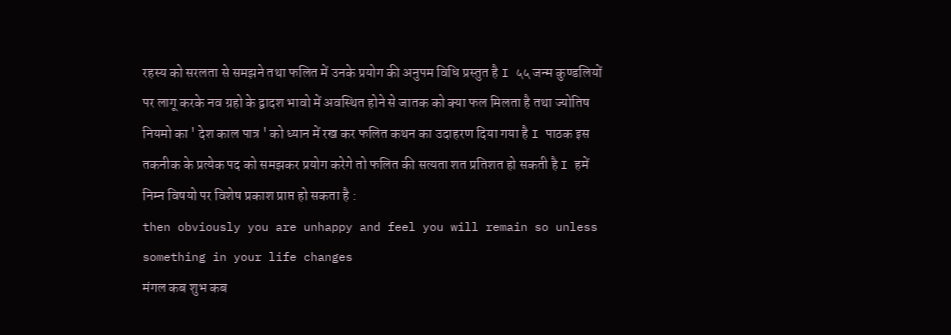रहस्य को सरलता से समझने तथा फलित में उनके प्रयोग की अनुपम विधि प्रस्तुत है I ५५ जन्म कुण्डलियों पर लागू करके नव ग्रहो के द्वादश भावो में अवस्थित होने से जातक को क्या फल मिलता है तथा ज्योतिष नियमो का ' देश काल पात्र ' को ध्यान में रख कर फलित कथन का उदाहरण दिया गया है I पाठक इस तकनीक के प्रत्येक पद को समझकर प्रयोग करेगे तो फलित की सत्यता शत प्रतिशत हो सकती है I हमें निम्न विषयो पर विशेष प्रकाश प्राप्त हो सकता है :
then obviously you are unhappy and feel you will remain so unless something in your life changes
मंगल कब शुभ कब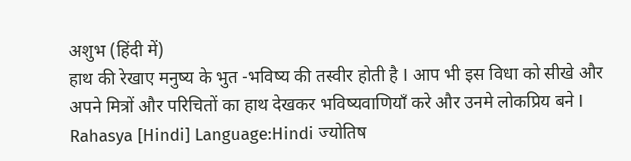अशुभ (हिंदी में)
हाथ की रेखाए मनुष्य के भुत -भविष्य की तस्वीर होती है I आप भी इस विधा को सीखे और अपने मित्रों और परिचितों का हाथ देखकर भविष्यवाणियाँ करे और उनमे लोकप्रिय बने I
Rahasya [Hindi] Language:Hindi ज्योतिष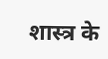शास्त्र के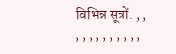विभिन्न सूत्रों. , , , , , , , , , , , ,